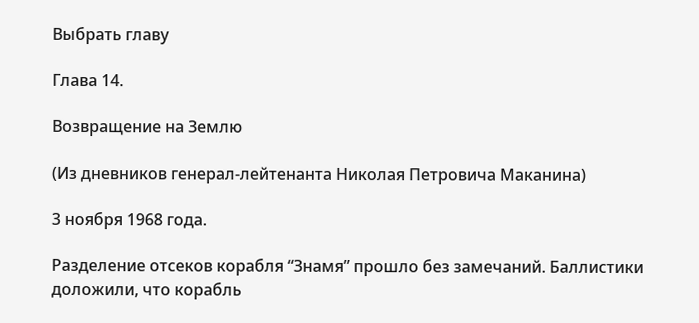Выбрать главу

Глава 14.

Возвращение на Землю

(Из дневников генерал-лейтенанта Николая Петровича Маканина)

3 ноября 1968 года.

Разделение отсеков корабля “Знамя” прошло без замечаний. Баллистики доложили, что корабль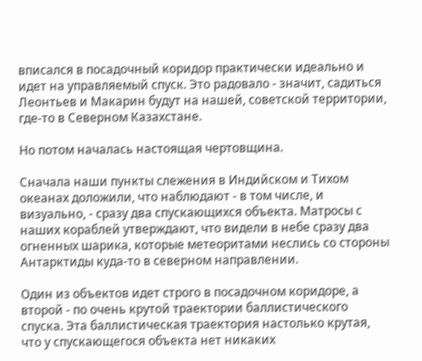вписался в посадочный коридор практически идеально и идет на управляемый спуск. Это радовало - значит, садиться Леонтьев и Макарин будут на нашей, советской территории, где-то в Северном Казахстане.

Но потом началась настоящая чертовщина.

Сначала наши пункты слежения в Индийском и Тихом океанах доложили, что наблюдают - в том числе, и визуально, - сразу два спускающихся объекта. Матросы с наших кораблей утверждают, что видели в небе сразу два огненных шарика, которые метеоритами неслись со стороны Антарктиды куда-то в северном направлении.

Один из объектов идет строго в посадочном коридоре, а второй - по очень крутой траектории баллистического спуска. Эта баллистическая траектория настолько крутая, что у спускающегося объекта нет никаких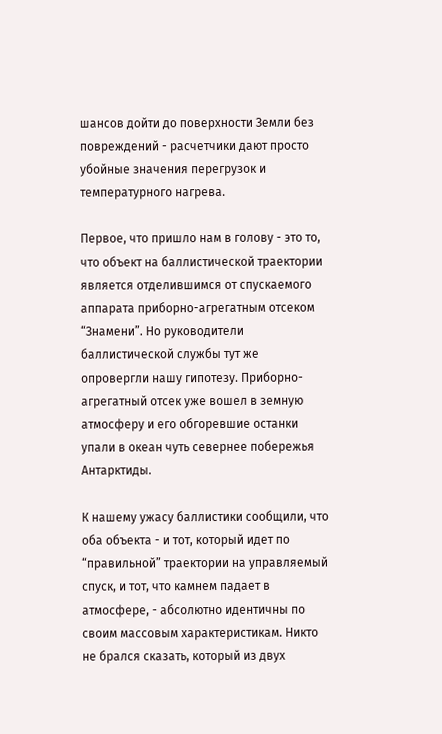шансов дойти до поверхности Земли без  повреждений - расчетчики дают просто убойные значения перегрузок и температурного нагрева.

Первое, что пришло нам в голову - это то, что объект на баллистической траектории является отделившимся от спускаемого аппарата приборно-агрегатным отсеком “Знамени”. Но руководители баллистической службы тут же опровергли нашу гипотезу. Приборно-агрегатный отсек уже вошел в земную атмосферу и его обгоревшие останки упали в океан чуть севернее побережья Антарктиды.

К нашему ужасу баллистики сообщили, что оба объекта - и тот, который идет по “правильной” траектории на управляемый спуск, и тот, что камнем падает в атмосфере, - абсолютно идентичны по своим массовым характеристикам. Никто не брался сказать, который из двух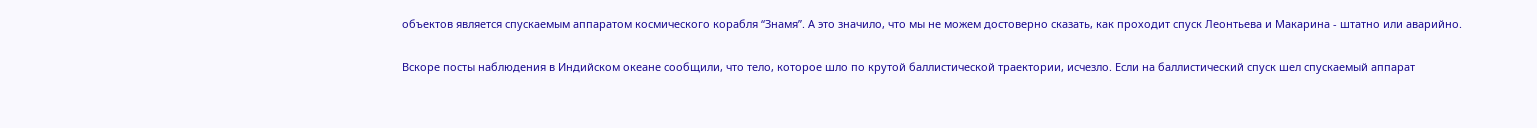объектов является спускаемым аппаратом космического корабля “Знамя”. А это значило, что мы не можем достоверно сказать, как проходит спуск Леонтьева и Макарина - штатно или аварийно.

Вскоре посты наблюдения в Индийском океане сообщили, что тело, которое шло по крутой баллистической траектории, исчезло. Если на баллистический спуск шел спускаемый аппарат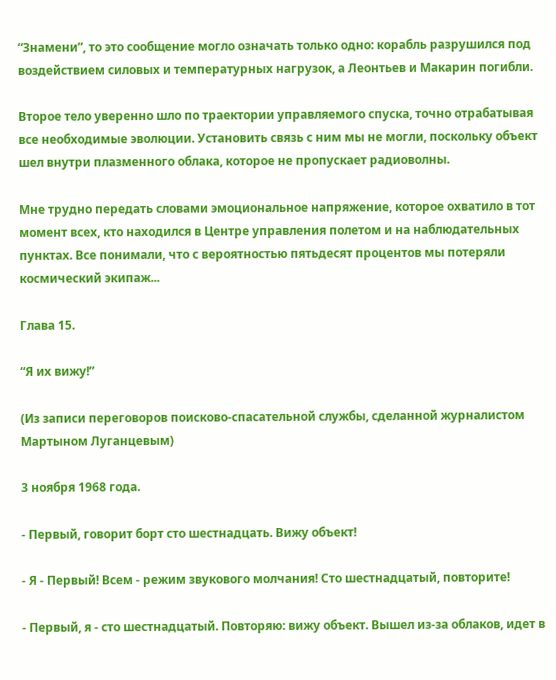“Знамени”, то это сообщение могло означать только одно: корабль разрушился под воздействием силовых и температурных нагрузок, а Леонтьев и Макарин погибли.

Второе тело уверенно шло по траектории управляемого спуска, точно отрабатывая все необходимые эволюции. Установить связь с ним мы не могли, поскольку объект шел внутри плазменного облака, которое не пропускает радиоволны.

Мне трудно передать словами эмоциональное напряжение, которое охватило в тот момент всех, кто находился в Центре управления полетом и на наблюдательных пунктах. Все понимали, что с вероятностью пятьдесят процентов мы потеряли космический экипаж...

Глава 15.

“Я их вижу!”

(Из записи переговоров поисково-спасательной службы, сделанной журналистом Мартыном Луганцевым)

3 ноября 1968 года.

- Первый, говорит борт сто шестнадцать. Вижу объект!

- Я - Первый! Всем - режим звукового молчания! Сто шестнадцатый, повторите!

- Первый, я - сто шестнадцатый. Повторяю: вижу объект. Вышел из-за облаков, идет в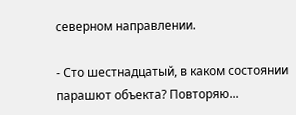северном направлении.

- Сто шестнадцатый, в каком состоянии парашют объекта? Повторяю...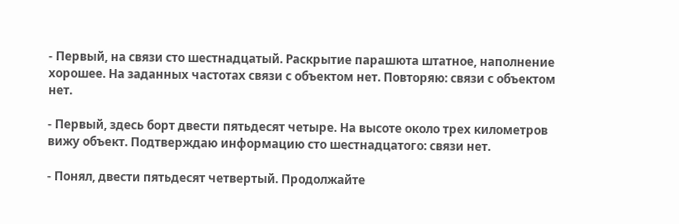- Первый, на связи сто шестнадцатый. Раскрытие парашюта штатное, наполнение хорошее. На заданных частотах связи с объектом нет. Повторяю: связи с объектом нет.

- Первый, здесь борт двести пятьдесят четыре. На высоте около трех километров вижу объект. Подтверждаю информацию сто шестнадцатого: связи нет.

- Понял, двести пятьдесят четвертый. Продолжайте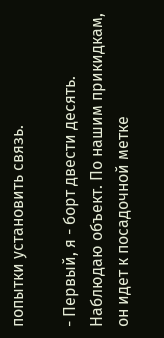попытки установить связь.

- Первый, я - борт двести десять. Наблюдаю объект. По нашим прикидкам, он идет к посадочной метке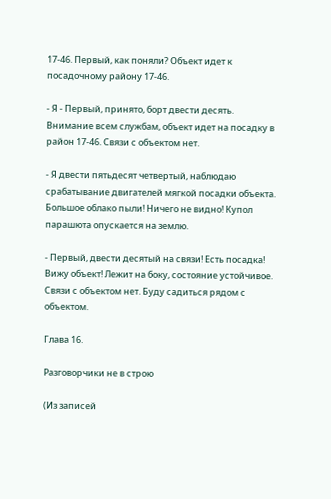17-46. Первый, как поняли? Объект идет к посадочному району 17-46.

- Я - Первый, принято, борт двести десять. Внимание всем службам, объект идет на посадку в район 17-46. Связи с объектом нет.

- Я двести пятьдесят четвертый, наблюдаю срабатывание двигателей мягкой посадки объекта. Большое облако пыли! Ничего не видно! Купол парашюта опускается на землю.

- Первый, двести десятый на связи! Есть посадка! Вижу объект! Лежит на боку, состояние устойчивое. Связи с объектом нет. Буду садиться рядом с объектом.

Глава 16.

Разговорчики не в строю

(Из записей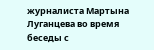журналиста Мартына Луганцева во время беседы с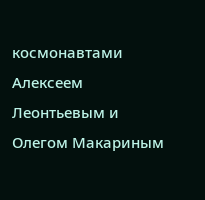космонавтами Алексеем Леонтьевым и Олегом Макариным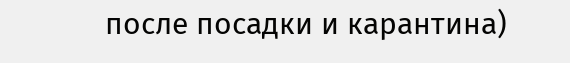после посадки и карантина)